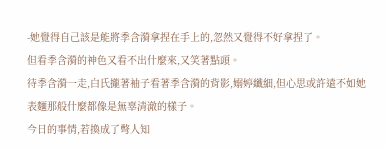-她覺得自己該是能將季含漪拿捏在手上的,忽然又覺得不好拿捏了。
但看季含漪的神色又看不出什麼來,又笑著點頭。
待季含漪一走,白氏攏著袖子看著季含漪的背影,嫋婷纖細,但心思或許遠不如她表麵那般什麼都像是無辜清澈的樣子。
今日的事情,若換成了彆人知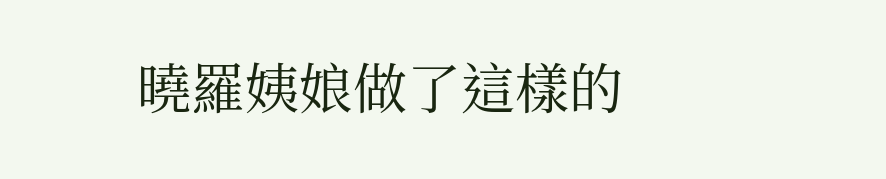曉羅姨娘做了這樣的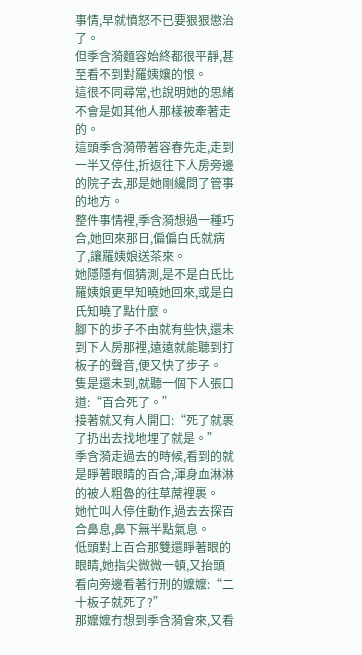事情,早就憤怒不已要狠狠懲治了。
但季含漪麵容始終都很平靜,甚至看不到對羅姨孃的恨。
這很不同尋常,也說明她的思緒不會是如其他人那樣被牽著走的。
這頭季含漪帶著容春先走,走到一半又停住,折返往下人房旁邊的院子去,那是她剛纔問了管事的地方。
整件事情裡,季含漪想過一種巧合,她回來那日,偏偏白氏就病了,讓羅姨娘送茶來。
她隱隱有個猜測,是不是白氏比羅姨娘更早知曉她回來,或是白氏知曉了點什麼。
腳下的步子不由就有些快,還未到下人房那裡,遠遠就能聽到打板子的聲音,便又快了步子。
隻是還未到,就聽一個下人張口道:“百合死了。”
接著就又有人開口:“死了就裹了扔出去找地埋了就是。”
季含漪走過去的時候,看到的就是睜著眼睛的百合,渾身血淋淋的被人粗魯的往草蓆裡裹。
她忙叫人停住動作,過去去探百合鼻息,鼻下無半點氣息。
低頭對上百合那雙還睜著眼的眼睛,她指尖微微一頓,又抬頭看向旁邊看著行刑的嬤嬤:“二十板子就死了?”
那嬤嬤冇想到季含漪會來,又看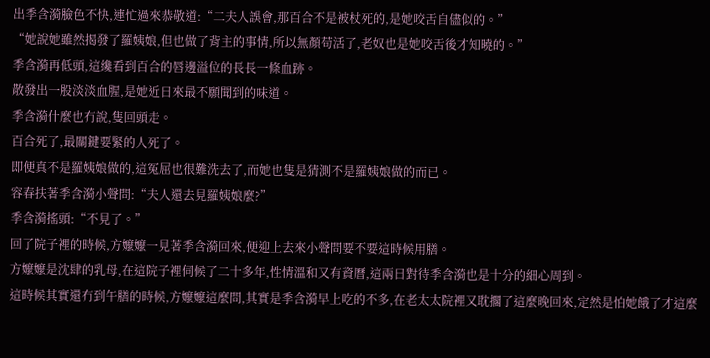出季含漪臉色不快,連忙過來恭敬道:“二夫人誤會,那百合不是被杖死的,是她咬舌自儘似的。”
“她說她雖然揭發了羅姨娘,但也做了背主的事情,所以無顏苟活了,老奴也是她咬舌後才知曉的。”
季含漪再低頭,這纔看到百合的唇邊溢位的長長一條血跡。
散發出一股淡淡血腥,是她近日來最不願聞到的味道。
季含漪什麼也冇說,隻回頭走。
百合死了,最關鍵要緊的人死了。
即便真不是羅姨娘做的,這冤屈也很難洗去了,而她也隻是猜測不是羅姨娘做的而已。
容春扶著季含漪小聲問:“夫人還去見羅姨娘麼?”
季含漪搖頭:“不見了。”
回了院子裡的時候,方嬤嬤一見著季含漪回來,便迎上去來小聲問要不要這時候用膳。
方嬤嬤是沈肆的乳母,在這院子裡伺候了二十多年,性情溫和又有資曆,這兩日對待季含漪也是十分的細心周到。
這時候其實還冇到午膳的時候,方嬤嬤這麼問,其實是季含漪早上吃的不多,在老太太院裡又耽擱了這麼晚回來,定然是怕她餓了才這麼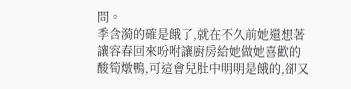問。
季含漪的確是餓了,就在不久前她還想著讓容春回來吩咐讓廚房給她做她喜歡的酸筍燉鴨,可這會兒肚中明明是餓的,卻又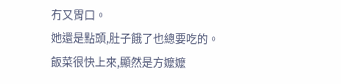冇又胃口。
她還是點頭,肚子餓了也總要吃的。
飯菜很快上來,顯然是方嬤嬤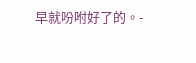早就吩咐好了的。-